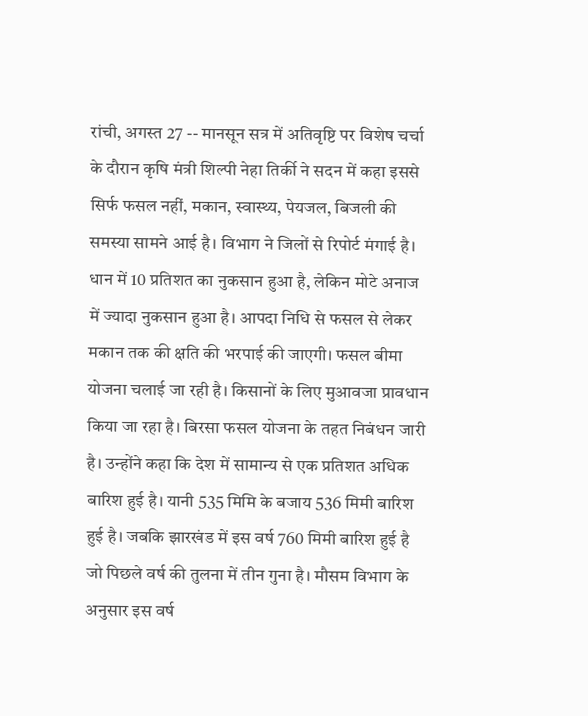रांची, अगस्त 27 -- मानसून सत्र में अतिवृष्टि पर विशेष चर्चा के दौरान कृषि मंत्री शिल्पी नेहा तिर्की ने सदन में कहा इससे सिर्फ फसल नहीं, मकान, स्वास्थ्य, पेयजल, बिजली की समस्या सामने आई है। विभाग ने जिलों से रिपोर्ट मंगाई है। धान में 10 प्रतिशत का नुकसान हुआ है, लेकिन मोटे अनाज में ज्यादा नुकसान हुआ है। आपदा निधि से फसल से लेकर मकान तक की क्षति की भरपाई की जाएगी। फसल बीमा योजना चलाई जा रही है। किसानों के लिए मुआवजा प्रावधान किया जा रहा है। बिरसा फसल योजना के तहत निबंधन जारी है। उन्होंने कहा कि देश में सामान्य से एक प्रतिशत अधिक बारिश हुई है। यानी 535 मिमि के बजाय 536 मिमी बारिश हुई है। जबकि झारखंड में इस वर्ष 760 मिमी बारिश हुई है जो पिछले वर्ष की तुलना में तीन गुना है। मौसम विभाग के अनुसार इस वर्ष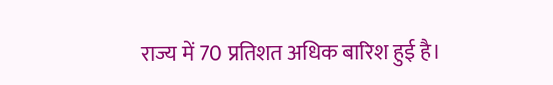राज्य में 70 प्रतिशत अधिक बारिश हुई है।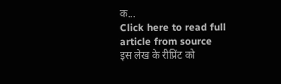क...
Click here to read full article from source
इस लेख के रीप्रिंट को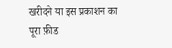खरीदने या इस प्रकाशन का पूरा फ़ीड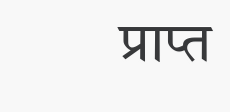प्राप्त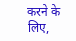करने के लिए,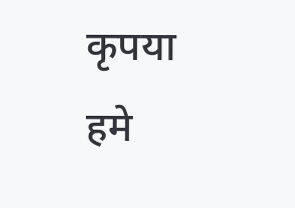कृपया
हमे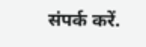संपर्क करें.